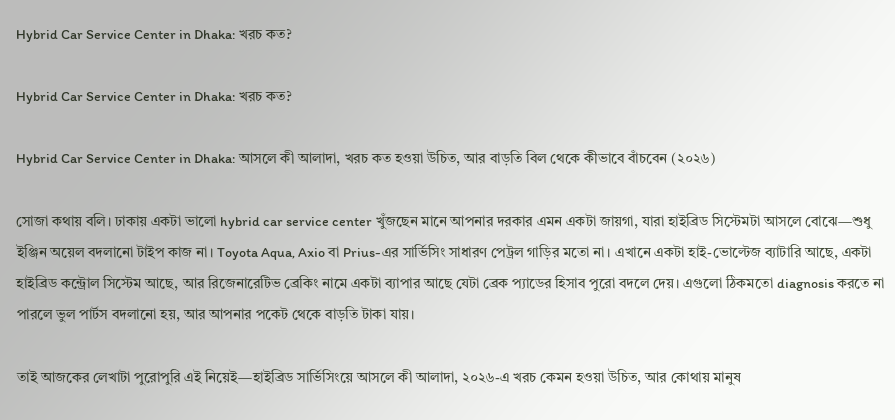Hybrid Car Service Center in Dhaka: খরচ কত?

Hybrid Car Service Center in Dhaka: খরচ কত?

Hybrid Car Service Center in Dhaka: আসলে কী আলাদা, খরচ কত হওয়া উচিত, আর বাড়তি বিল থেকে কীভাবে বাঁচবেন (২০২৬)

সোজা কথায় বলি। ঢাকায় একটা ভালো hybrid car service center খুঁজছেন মানে আপনার দরকার এমন একটা জায়গা, যারা হাইব্রিড সিস্টেমটা আসলে বোঝে—শুধু ইঞ্জিন অয়েল বদলানো টাইপ কাজ না। Toyota Aqua, Axio বা Prius-এর সার্ভিসিং সাধারণ পেট্রল গাড়ির মতো না। এখানে একটা হাই-ভোল্টেজ ব্যাটারি আছে, একটা হাইব্রিড কন্ট্রোল সিস্টেম আছে, আর রিজেনারেটিভ ব্রেকিং নামে একটা ব্যাপার আছে যেটা ব্রেক প্যাডের হিসাব পুরো বদলে দেয়। এগুলো ঠিকমতো diagnosis করতে না পারলে ভুল পার্টস বদলানো হয়, আর আপনার পকেট থেকে বাড়তি টাকা যায়।

তাই আজকের লেখাটা পুরোপুরি এই নিয়েই—হাইব্রিড সার্ভিসিংয়ে আসলে কী আলাদা, ২০২৬-এ খরচ কেমন হওয়া উচিত, আর কোথায় মানুষ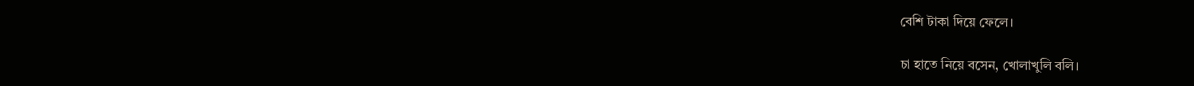বেশি টাকা দিয়ে ফেলে।

চা হাতে নিয়ে বসেন, খোলাখুলি বলি।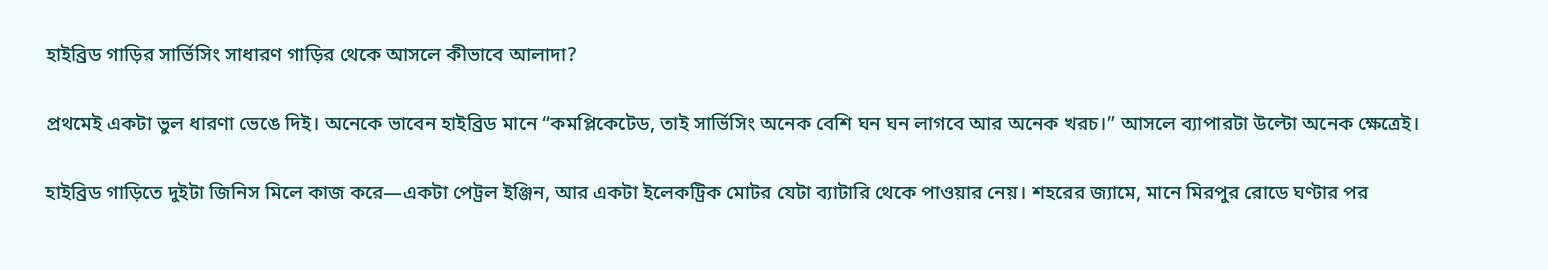হাইব্রিড গাড়ির সার্ভিসিং সাধারণ গাড়ির থেকে আসলে কীভাবে আলাদা?

প্রথমেই একটা ভুল ধারণা ভেঙে দিই। অনেকে ভাবেন হাইব্রিড মানে “কমপ্লিকেটেড, তাই সার্ভিসিং অনেক বেশি ঘন ঘন লাগবে আর অনেক খরচ।” আসলে ব্যাপারটা উল্টো অনেক ক্ষেত্রেই।

হাইব্রিড গাড়িতে দুইটা জিনিস মিলে কাজ করে—একটা পেট্রল ইঞ্জিন, আর একটা ইলেকট্রিক মোটর যেটা ব্যাটারি থেকে পাওয়ার নেয়। শহরের জ্যামে, মানে মিরপুর রোডে ঘণ্টার পর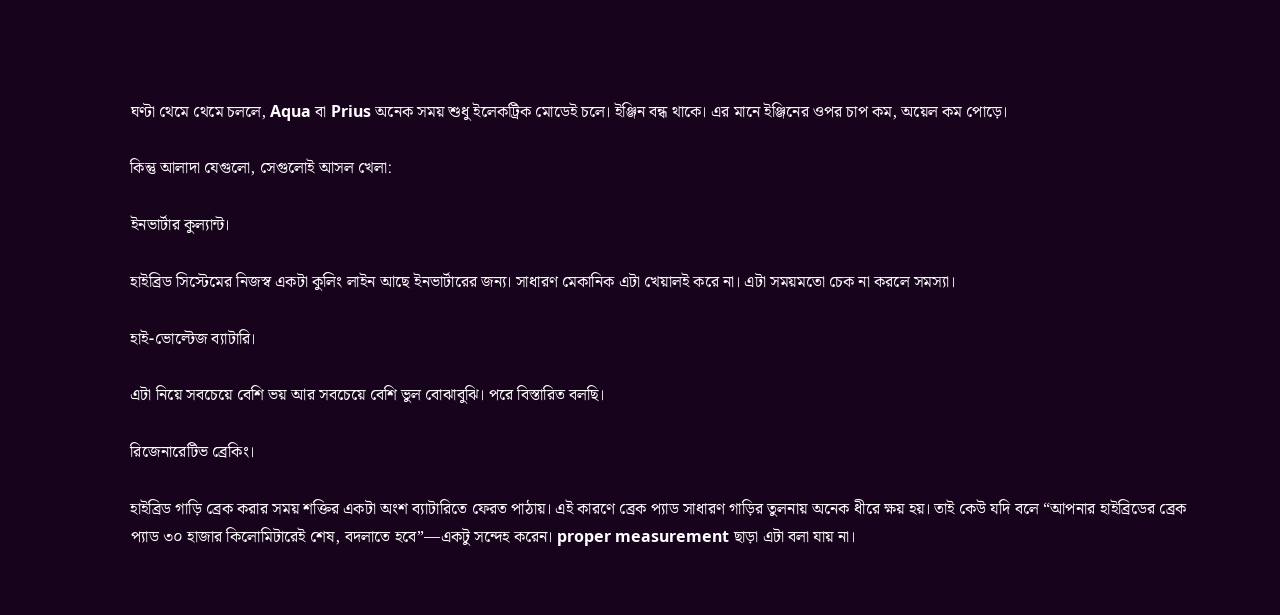ঘণ্টা থেমে থেমে চললে, Aqua বা Prius অনেক সময় শুধু ইলেকট্রিক মোডেই চলে। ইঞ্জিন বন্ধ থাকে। এর মানে ইঞ্জিনের ওপর চাপ কম, অয়েল কম পোড়ে।

কিন্তু আলাদা যেগুলো, সেগুলোই আসল খেলা:

ইনভার্টার কুল্যান্ট।

হাইব্রিড সিস্টেমের নিজস্ব একটা কুলিং লাইন আছে ইনভার্টারের জন্য। সাধারণ মেকানিক এটা খেয়ালই করে না। এটা সময়মতো চেক না করলে সমস্যা।

হাই-ভোল্টেজ ব্যাটারি।

এটা নিয়ে সবচেয়ে বেশি ভয় আর সবচেয়ে বেশি ভুল বোঝাবুঝি। পরে বিস্তারিত বলছি।

রিজেনারেটিভ ব্রেকিং।

হাইব্রিড গাড়ি ব্রেক করার সময় শক্তির একটা অংশ ব্যাটারিতে ফেরত পাঠায়। এই কারণে ব্রেক প্যাড সাধারণ গাড়ির তুলনায় অনেক ধীরে ক্ষয় হয়। তাই কেউ যদি বলে “আপনার হাইব্রিডের ব্রেক প্যাড ৩০ হাজার কিলোমিটারেই শেষ, বদলাতে হবে”—একটু সন্দেহ করেন। proper measurement ছাড়া এটা বলা যায় না।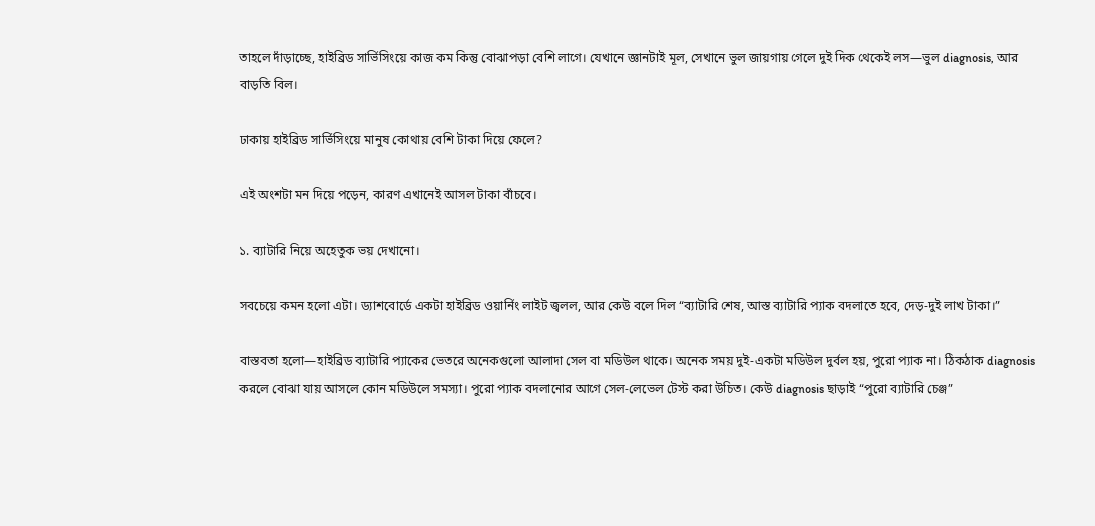তাহলে দাঁড়াচ্ছে, হাইব্রিড সার্ভিসিংয়ে কাজ কম কিন্তু বোঝাপড়া বেশি লাগে। যেখানে জ্ঞানটাই মূল, সেখানে ভুল জায়গায় গেলে দুই দিক থেকেই লস—ভুল diagnosis, আর বাড়তি বিল।

ঢাকায় হাইব্রিড সার্ভিসিংয়ে মানুষ কোথায় বেশি টাকা দিয়ে ফেলে?

এই অংশটা মন দিয়ে পড়েন, কারণ এখানেই আসল টাকা বাঁচবে।

১. ব্যাটারি নিয়ে অহেতুক ভয় দেখানো।

সবচেয়ে কমন হলো এটা। ড্যাশবোর্ডে একটা হাইব্রিড ওয়ার্নিং লাইট জ্বলল, আর কেউ বলে দিল “ব্যাটারি শেষ, আস্ত ব্যাটারি প্যাক বদলাতে হবে, দেড়-দুই লাখ টাকা।”

বাস্তবতা হলো—হাইব্রিড ব্যাটারি প্যাকের ভেতরে অনেকগুলো আলাদা সেল বা মডিউল থাকে। অনেক সময় দুই-একটা মডিউল দুর্বল হয়, পুরো প্যাক না। ঠিকঠাক diagnosis করলে বোঝা যায় আসলে কোন মডিউলে সমস্যা। পুরো প্যাক বদলানোর আগে সেল-লেভেল টেস্ট করা উচিত। কেউ diagnosis ছাড়াই “পুরো ব্যাটারি চেঞ্জ”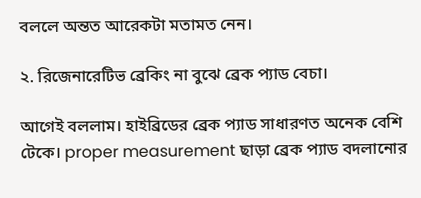বললে অন্তত আরেকটা মতামত নেন।

২. রিজেনারেটিভ ব্রেকিং না বুঝে ব্রেক প্যাড বেচা।

আগেই বললাম। হাইব্রিডের ব্রেক প্যাড সাধারণত অনেক বেশি টেকে। proper measurement ছাড়া ব্রেক প্যাড বদলানোর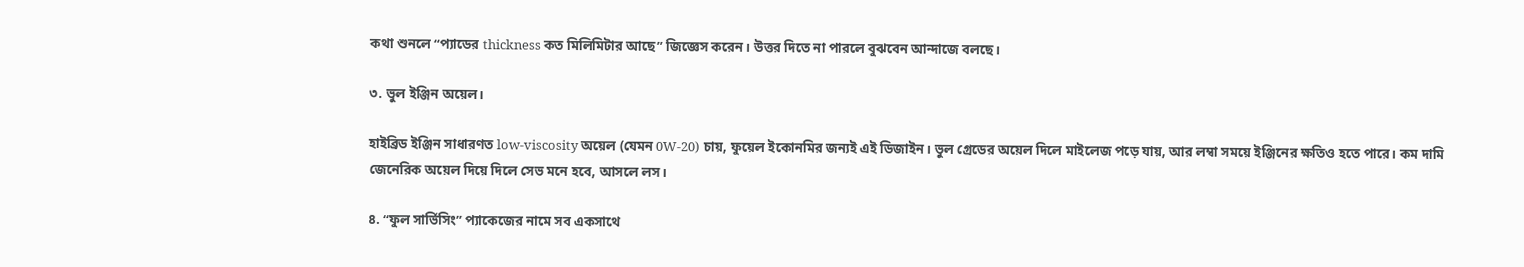কথা শুনলে “প্যাডের thickness কত মিলিমিটার আছে” জিজ্ঞেস করেন। উত্তর দিতে না পারলে বুঝবেন আন্দাজে বলছে।

৩. ভুল ইঞ্জিন অয়েল।

হাইব্রিড ইঞ্জিন সাধারণত low-viscosity অয়েল (যেমন 0W-20) চায়, ফুয়েল ইকোনমির জন্যই এই ডিজাইন। ভুল গ্রেডের অয়েল দিলে মাইলেজ পড়ে যায়, আর লম্বা সময়ে ইঞ্জিনের ক্ষতিও হতে পারে। কম দামি জেনেরিক অয়েল দিয়ে দিলে সেভ মনে হবে, আসলে লস।

৪. “ফুল সার্ভিসিং” প্যাকেজের নামে সব একসাথে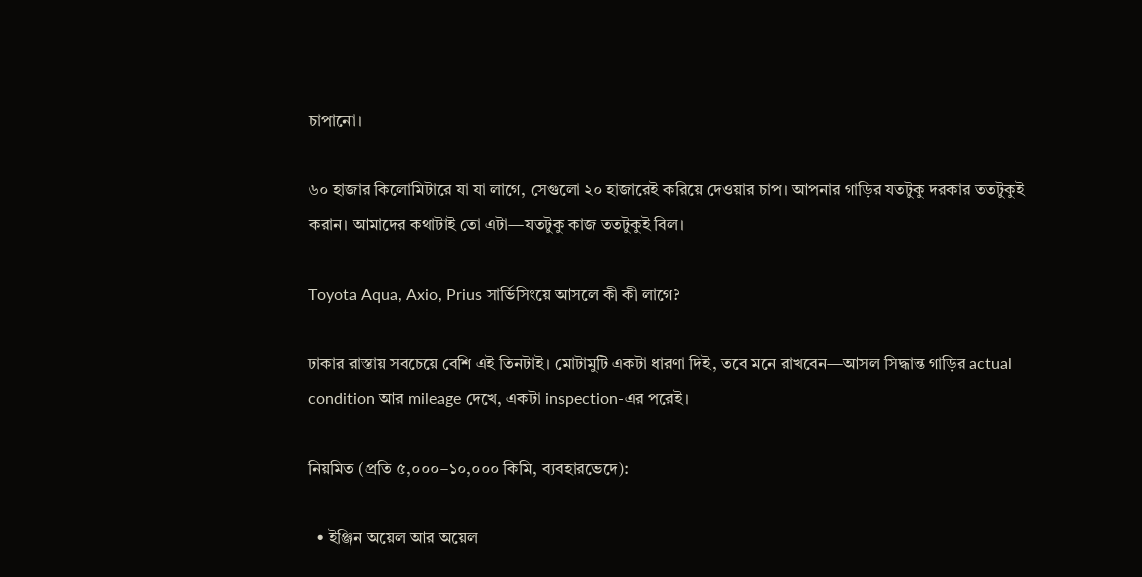চাপানো।

৬০ হাজার কিলোমিটারে যা যা লাগে, সেগুলো ২০ হাজারেই করিয়ে দেওয়ার চাপ। আপনার গাড়ির যতটুকু দরকার ততটুকুই করান। আমাদের কথাটাই তো এটা—যতটুকু কাজ ততটুকুই বিল।

Toyota Aqua, Axio, Prius সার্ভিসিংয়ে আসলে কী কী লাগে?

ঢাকার রাস্তায় সবচেয়ে বেশি এই তিনটাই। মোটামুটি একটা ধারণা দিই, তবে মনে রাখবেন—আসল সিদ্ধান্ত গাড়ির actual condition আর mileage দেখে, একটা inspection-এর পরেই।

নিয়মিত (প্রতি ৫,০০০–১০,০০০ কিমি, ব্যবহারভেদে):

  • ইঞ্জিন অয়েল আর অয়েল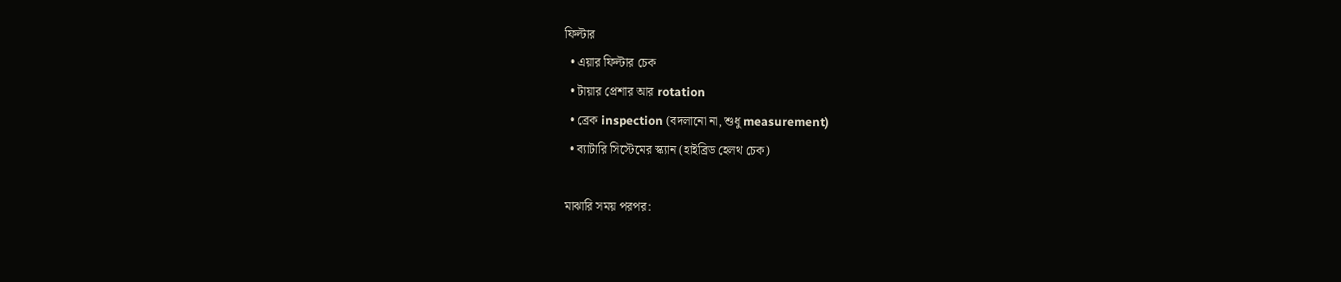ফিল্টার
  • এয়ার ফিল্টার চেক
  • টায়ার প্রেশার আর rotation
  • ব্রেক inspection (বদলানো না, শুধু measurement)
  • ব্যাটারি সিস্টেমের স্ক্যান (হাইব্রিড হেলথ চেক)

মাঝারি সময় পরপর: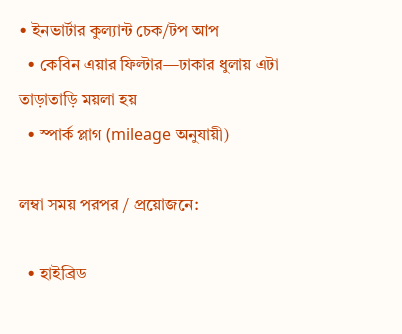• ইনভার্টার কুল্যান্ট চেক/টপ আপ
  • কেবিন এয়ার ফিল্টার—ঢাকার ধুলায় এটা তাড়াতাড়ি ময়লা হয়
  • স্পার্ক প্লাগ (mileage অনুযায়ী)

লম্বা সময় পরপর / প্রয়োজনে:

  • হাইব্রিড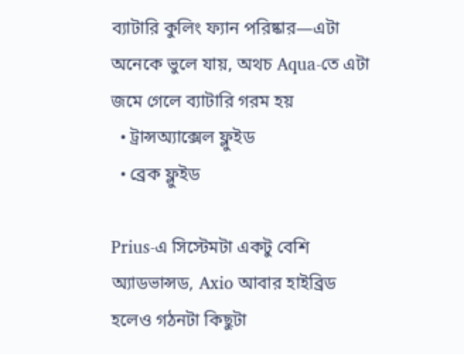ব্যাটারি কুলিং ফ্যান পরিষ্কার—এটা অনেকে ভুলে যায়, অথচ Aqua-তে এটা জমে গেলে ব্যাটারি গরম হয়
  • ট্রান্সঅ্যাক্সেল ফ্লুইড
  • ব্রেক ফ্লুইড

Prius-এ সিস্টেমটা একটু বেশি অ্যাডভান্সড, Axio আবার হাইব্রিড হলেও গঠনটা কিছুটা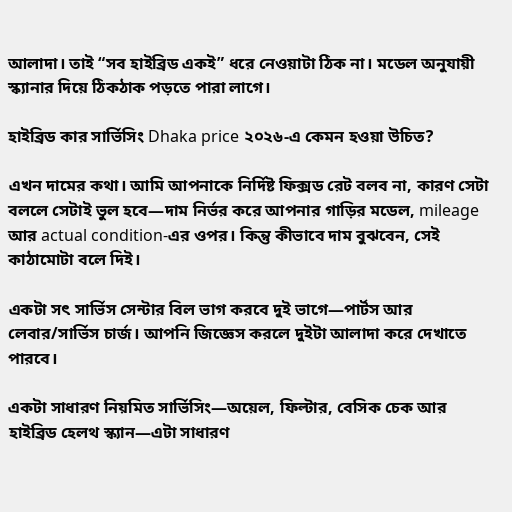আলাদা। তাই “সব হাইব্রিড একই” ধরে নেওয়াটা ঠিক না। মডেল অনুযায়ী স্ক্যানার দিয়ে ঠিকঠাক পড়তে পারা লাগে।

হাইব্রিড কার সার্ভিসিং Dhaka price ২০২৬-এ কেমন হওয়া উচিত?

এখন দামের কথা। আমি আপনাকে নির্দিষ্ট ফিক্সড রেট বলব না, কারণ সেটা বললে সেটাই ভুল হবে—দাম নির্ভর করে আপনার গাড়ির মডেল, mileage আর actual condition-এর ওপর। কিন্তু কীভাবে দাম বুঝবেন, সেই কাঠামোটা বলে দিই।

একটা সৎ সার্ভিস সেন্টার বিল ভাগ করবে দুই ভাগে—পার্টস আর লেবার/সার্ভিস চার্জ। আপনি জিজ্ঞেস করলে দুইটা আলাদা করে দেখাতে পারবে।

একটা সাধারণ নিয়মিত সার্ভিসিং—অয়েল, ফিল্টার, বেসিক চেক আর হাইব্রিড হেলথ স্ক্যান—এটা সাধারণ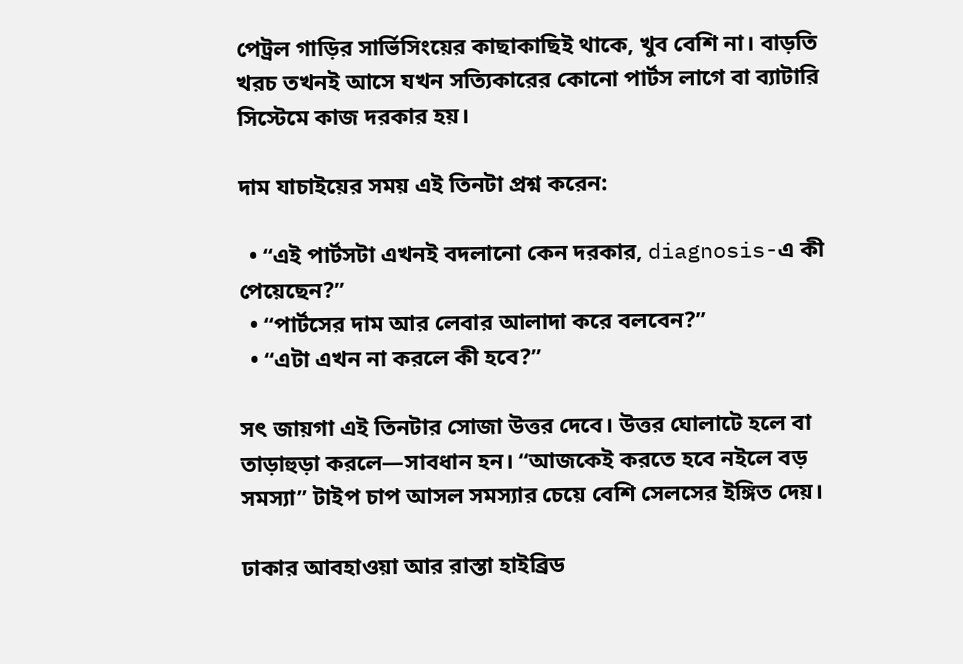পেট্রল গাড়ির সার্ভিসিংয়ের কাছাকাছিই থাকে, খুব বেশি না। বাড়তি খরচ তখনই আসে যখন সত্যিকারের কোনো পার্টস লাগে বা ব্যাটারি সিস্টেমে কাজ দরকার হয়।

দাম যাচাইয়ের সময় এই তিনটা প্রশ্ন করেন:

  • “এই পার্টসটা এখনই বদলানো কেন দরকার, diagnosis-এ কী পেয়েছেন?”
  • “পার্টসের দাম আর লেবার আলাদা করে বলবেন?”
  • “এটা এখন না করলে কী হবে?”

সৎ জায়গা এই তিনটার সোজা উত্তর দেবে। উত্তর ঘোলাটে হলে বা তাড়াহুড়া করলে—সাবধান হন। “আজকেই করতে হবে নইলে বড় সমস্যা” টাইপ চাপ আসল সমস্যার চেয়ে বেশি সেলসের ইঙ্গিত দেয়।

ঢাকার আবহাওয়া আর রাস্তা হাইব্রিড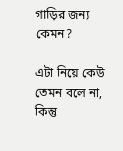গাড়ির জন্য কেমন?

এটা নিয়ে কেউ তেমন বলে না, কিন্তু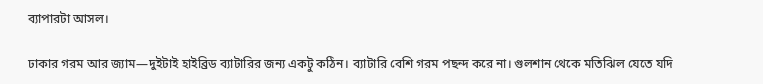ব্যাপারটা আসল।

ঢাকার গরম আর জ্যাম—দুইটাই হাইব্রিড ব্যাটারির জন্য একটু কঠিন। ব্যাটারি বেশি গরম পছন্দ করে না। গুলশান থেকে মতিঝিল যেতে যদি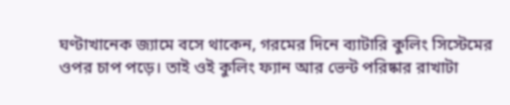ঘণ্টাখানেক জ্যামে বসে থাকেন, গরমের দিনে ব্যাটারি কুলিং সিস্টেমের ওপর চাপ পড়ে। তাই ওই কুলিং ফ্যান আর ভেন্ট পরিষ্কার রাখাটা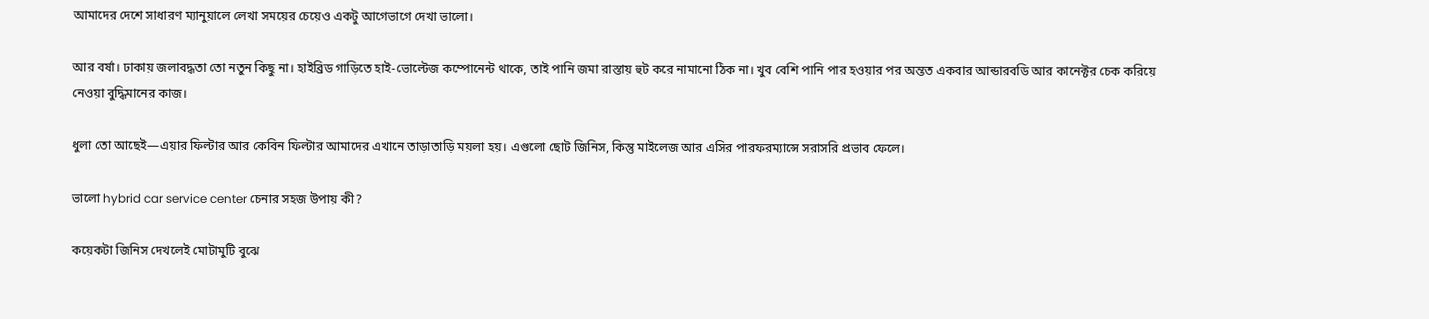আমাদের দেশে সাধারণ ম্যানুয়ালে লেখা সময়ের চেয়েও একটু আগেভাগে দেখা ভালো।

আর বর্ষা। ঢাকায় জলাবদ্ধতা তো নতুন কিছু না। হাইব্রিড গাড়িতে হাই-ভোল্টেজ কম্পোনেন্ট থাকে, তাই পানি জমা রাস্তায় হুট করে নামানো ঠিক না। খুব বেশি পানি পার হওয়ার পর অন্তত একবার আন্ডারবডি আর কানেক্টর চেক করিয়ে নেওয়া বুদ্ধিমানের কাজ।

ধুলা তো আছেই—এয়ার ফিল্টার আর কেবিন ফিল্টার আমাদের এখানে তাড়াতাড়ি ময়লা হয়। এগুলো ছোট জিনিস, কিন্তু মাইলেজ আর এসির পারফরম্যান্সে সরাসরি প্রভাব ফেলে।

ভালো hybrid car service center চেনার সহজ উপায় কী?

কয়েকটা জিনিস দেখলেই মোটামুটি বুঝে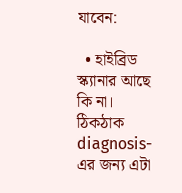যাবেন:

  • হাইব্রিড স্ক্যানার আছে কি না। ঠিকঠাক diagnosis-এর জন্য এটা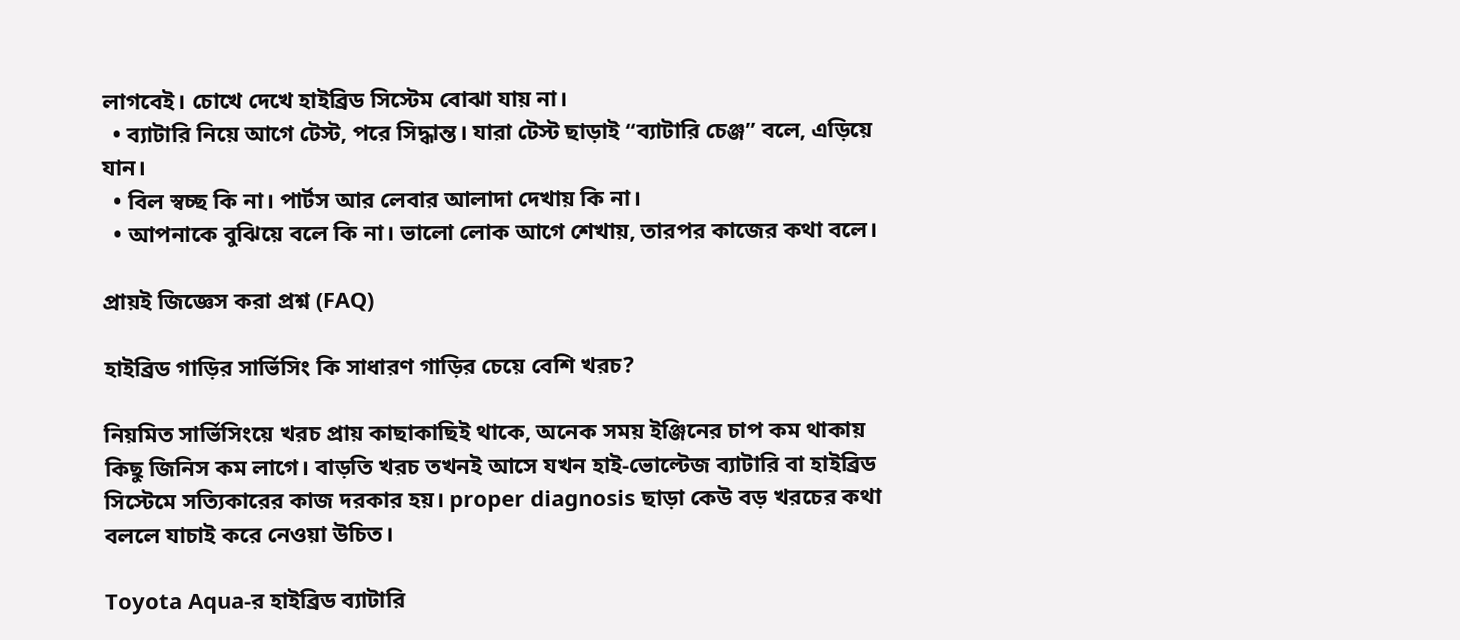লাগবেই। চোখে দেখে হাইব্রিড সিস্টেম বোঝা যায় না।
  • ব্যাটারি নিয়ে আগে টেস্ট, পরে সিদ্ধান্ত। যারা টেস্ট ছাড়াই “ব্যাটারি চেঞ্জ” বলে, এড়িয়ে যান।
  • বিল স্বচ্ছ কি না। পার্টস আর লেবার আলাদা দেখায় কি না।
  • আপনাকে বুঝিয়ে বলে কি না। ভালো লোক আগে শেখায়, তারপর কাজের কথা বলে।

প্রায়ই জিজ্ঞেস করা প্রশ্ন (FAQ)

হাইব্রিড গাড়ির সার্ভিসিং কি সাধারণ গাড়ির চেয়ে বেশি খরচ?

নিয়মিত সার্ভিসিংয়ে খরচ প্রায় কাছাকাছিই থাকে, অনেক সময় ইঞ্জিনের চাপ কম থাকায় কিছু জিনিস কম লাগে। বাড়তি খরচ তখনই আসে যখন হাই-ভোল্টেজ ব্যাটারি বা হাইব্রিড সিস্টেমে সত্যিকারের কাজ দরকার হয়। proper diagnosis ছাড়া কেউ বড় খরচের কথা বললে যাচাই করে নেওয়া উচিত।

Toyota Aqua-র হাইব্রিড ব্যাটারি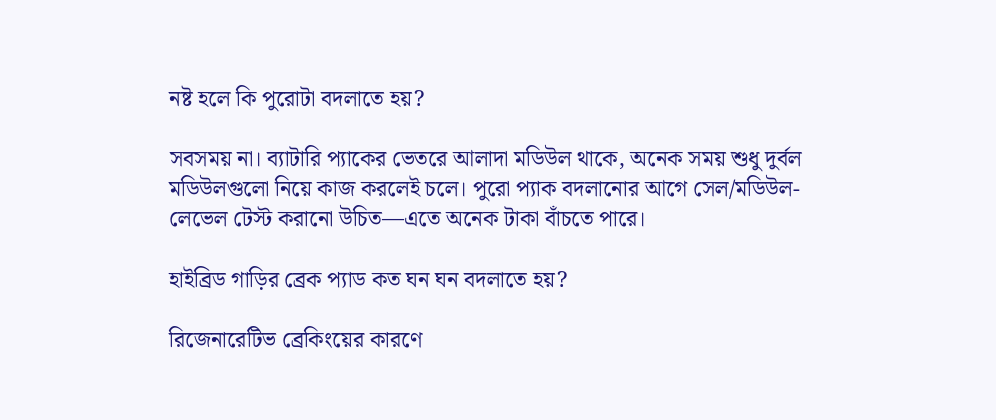নষ্ট হলে কি পুরোটা বদলাতে হয়?

সবসময় না। ব্যাটারি প্যাকের ভেতরে আলাদা মডিউল থাকে, অনেক সময় শুধু দুর্বল মডিউলগুলো নিয়ে কাজ করলেই চলে। পুরো প্যাক বদলানোর আগে সেল/মডিউল-লেভেল টেস্ট করানো উচিত—এতে অনেক টাকা বাঁচতে পারে।

হাইব্রিড গাড়ির ব্রেক প্যাড কত ঘন ঘন বদলাতে হয়?

রিজেনারেটিভ ব্রেকিংয়ের কারণে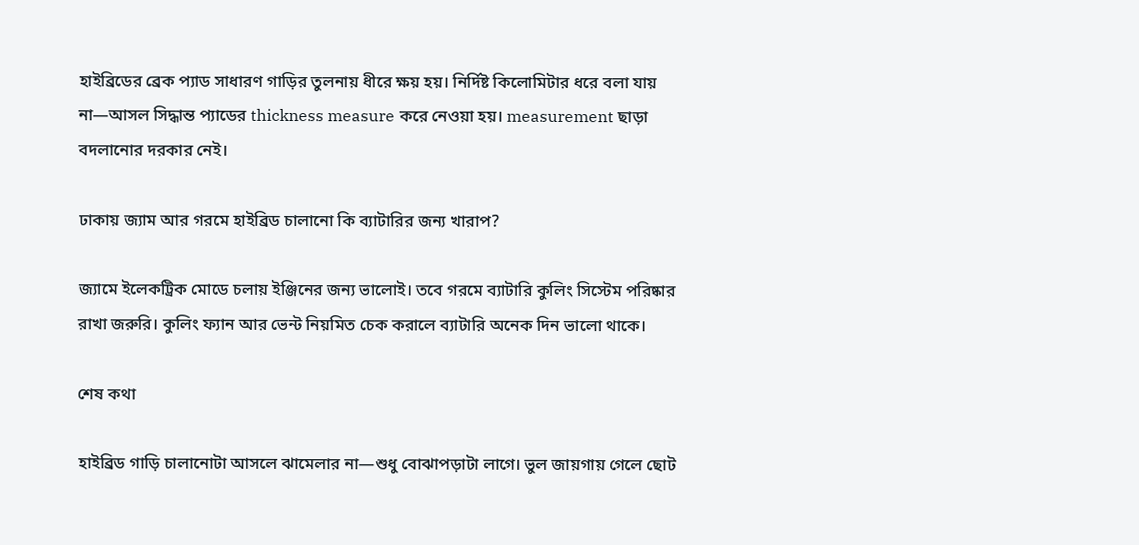হাইব্রিডের ব্রেক প্যাড সাধারণ গাড়ির তুলনায় ধীরে ক্ষয় হয়। নির্দিষ্ট কিলোমিটার ধরে বলা যায় না—আসল সিদ্ধান্ত প্যাডের thickness measure করে নেওয়া হয়। measurement ছাড়া বদলানোর দরকার নেই।

ঢাকায় জ্যাম আর গরমে হাইব্রিড চালানো কি ব্যাটারির জন্য খারাপ?

জ্যামে ইলেকট্রিক মোডে চলায় ইঞ্জিনের জন্য ভালোই। তবে গরমে ব্যাটারি কুলিং সিস্টেম পরিষ্কার রাখা জরুরি। কুলিং ফ্যান আর ভেন্ট নিয়মিত চেক করালে ব্যাটারি অনেক দিন ভালো থাকে।

শেষ কথা

হাইব্রিড গাড়ি চালানোটা আসলে ঝামেলার না—শুধু বোঝাপড়াটা লাগে। ভুল জায়গায় গেলে ছোট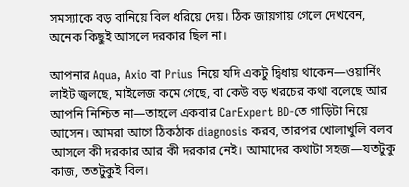সমস্যাকে বড় বানিয়ে বিল ধরিয়ে দেয়। ঠিক জায়গায় গেলে দেখবেন, অনেক কিছুই আসলে দরকার ছিল না।

আপনার Aqua, Axio বা Prius নিয়ে যদি একটু দ্বিধায় থাকেন—ওয়ার্নিং লাইট জ্বলছে, মাইলেজ কমে গেছে, বা কেউ বড় খরচের কথা বলেছে আর আপনি নিশ্চিত না—তাহলে একবার CarExpert BD-তে গাড়িটা নিয়ে আসেন। আমরা আগে ঠিকঠাক diagnosis করব, তারপর খোলাখুলি বলব আসলে কী দরকার আর কী দরকার নেই। আমাদের কথাটা সহজ—যতটুকু কাজ, ততটুকুই বিল।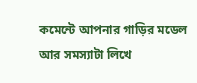কমেন্টে আপনার গাড়ির মডেল আর সমস্যাটা লিখে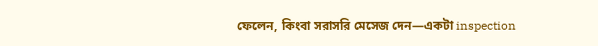ফেলেন, কিংবা সরাসরি মেসেজ দেন—একটা inspection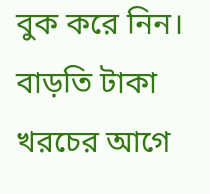বুক করে নিন। বাড়তি টাকা খরচের আগে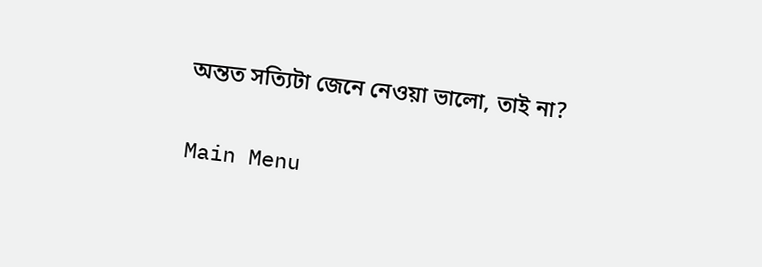অন্তত সত্যিটা জেনে নেওয়া ভালো, তাই না?

Main Menu